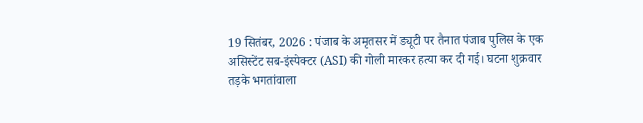19 सितंबर, 2026 : पंजाब के अमृतसर में ड्यूटी पर तैनात पंजाब पुलिस के एक असिस्टेंट सब-इंस्पेक्टर (ASI) की गोली मारकर हत्या कर दी गई। घटना शुक्रवार तड़के भगतांवाला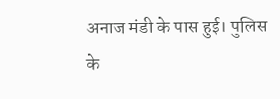अनाज मंडी के पास हुई। पुलिस के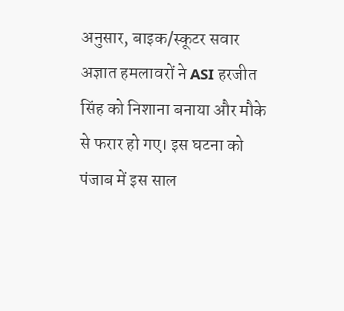अनुसार, बाइक/स्कूटर सवार अज्ञात हमलावरों ने ASI हरजीत सिंह को निशाना बनाया और मौके से फरार हो गए। इस घटना को पंजाब में इस साल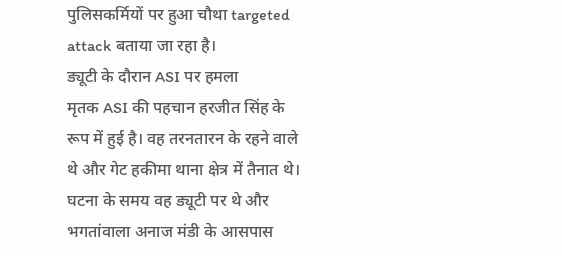पुलिसकर्मियों पर हुआ चौथा targeted attack बताया जा रहा है।
ड्यूटी के दौरान ASI पर हमला
मृतक ASI की पहचान हरजीत सिंह के रूप में हुई है। वह तरनतारन के रहने वाले थे और गेट हकीमा थाना क्षेत्र में तैनात थे। घटना के समय वह ड्यूटी पर थे और भगतांवाला अनाज मंडी के आसपास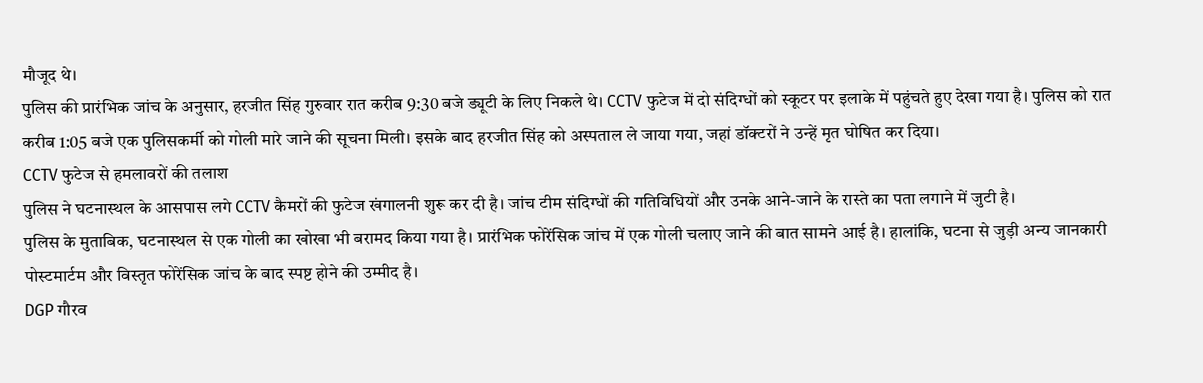मौजूद थे।
पुलिस की प्रारंभिक जांच के अनुसार, हरजीत सिंह गुरुवार रात करीब 9:30 बजे ड्यूटी के लिए निकले थे। CCTV फुटेज में दो संदिग्धों को स्कूटर पर इलाके में पहुंचते हुए देखा गया है। पुलिस को रात करीब 1:05 बजे एक पुलिसकर्मी को गोली मारे जाने की सूचना मिली। इसके बाद हरजीत सिंह को अस्पताल ले जाया गया, जहां डॉक्टरों ने उन्हें मृत घोषित कर दिया।
CCTV फुटेज से हमलावरों की तलाश
पुलिस ने घटनास्थल के आसपास लगे CCTV कैमरों की फुटेज खंगालनी शुरू कर दी है। जांच टीम संदिग्धों की गतिविधियों और उनके आने-जाने के रास्ते का पता लगाने में जुटी है।
पुलिस के मुताबिक, घटनास्थल से एक गोली का खोखा भी बरामद किया गया है। प्रारंभिक फोरेंसिक जांच में एक गोली चलाए जाने की बात सामने आई है। हालांकि, घटना से जुड़ी अन्य जानकारी पोस्टमार्टम और विस्तृत फोरेंसिक जांच के बाद स्पष्ट होने की उम्मीद है।
DGP गौरव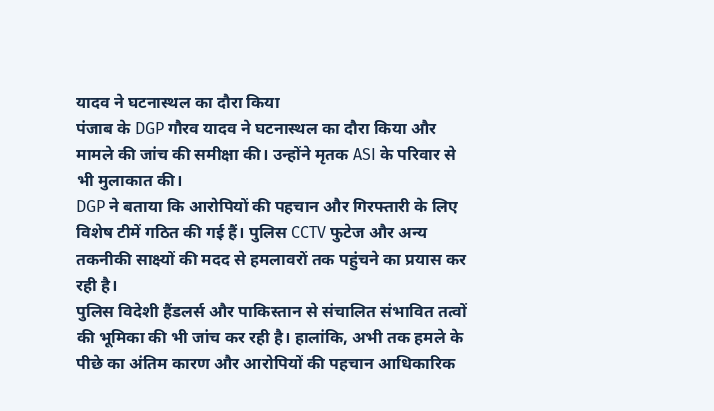यादव ने घटनास्थल का दौरा किया
पंजाब के DGP गौरव यादव ने घटनास्थल का दौरा किया और मामले की जांच की समीक्षा की। उन्होंने मृतक ASI के परिवार से भी मुलाकात की।
DGP ने बताया कि आरोपियों की पहचान और गिरफ्तारी के लिए विशेष टीमें गठित की गई हैं। पुलिस CCTV फुटेज और अन्य तकनीकी साक्ष्यों की मदद से हमलावरों तक पहुंचने का प्रयास कर रही है।
पुलिस विदेशी हैंडलर्स और पाकिस्तान से संचालित संभावित तत्वों की भूमिका की भी जांच कर रही है। हालांकि, अभी तक हमले के पीछे का अंतिम कारण और आरोपियों की पहचान आधिकारिक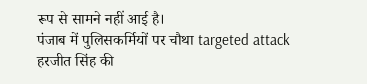रूप से सामने नहीं आई है।
पंजाब में पुलिसकर्मियों पर चौथा targeted attack
हरजीत सिंह की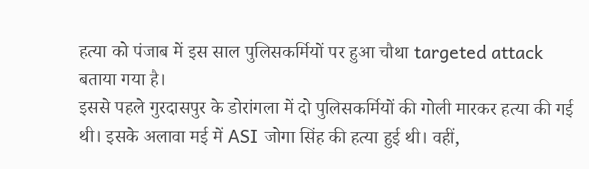हत्या को पंजाब में इस साल पुलिसकर्मियों पर हुआ चौथा targeted attack बताया गया है।
इससे पहले गुरदासपुर के डोरांगला में दो पुलिसकर्मियों की गोली मारकर हत्या की गई थी। इसके अलावा मई में ASI जोगा सिंह की हत्या हुई थी। वहीं,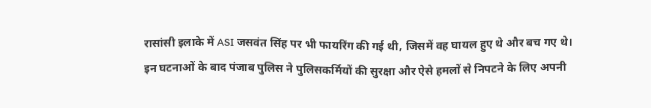रासांसी इलाके में ASI जसवंत सिंह पर भी फायरिंग की गई थी, जिसमें वह घायल हुए थे और बच गए थे।
इन घटनाओं के बाद पंजाब पुलिस ने पुलिसकर्मियों की सुरक्षा और ऐसे हमलों से निपटने के लिए अपनी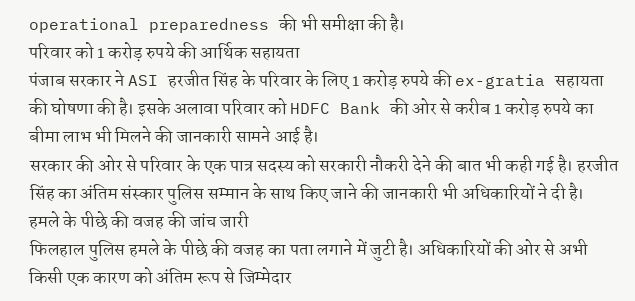operational preparedness की भी समीक्षा की है।
परिवार को 1 करोड़ रुपये की आर्थिक सहायता
पंजाब सरकार ने ASI हरजीत सिंह के परिवार के लिए 1 करोड़ रुपये की ex-gratia सहायता की घोषणा की है। इसके अलावा परिवार को HDFC Bank की ओर से करीब 1 करोड़ रुपये का बीमा लाभ भी मिलने की जानकारी सामने आई है।
सरकार की ओर से परिवार के एक पात्र सदस्य को सरकारी नौकरी देने की बात भी कही गई है। हरजीत सिंह का अंतिम संस्कार पुलिस सम्मान के साथ किए जाने की जानकारी भी अधिकारियों ने दी है।
हमले के पीछे की वजह की जांच जारी
फिलहाल पुलिस हमले के पीछे की वजह का पता लगाने में जुटी है। अधिकारियों की ओर से अभी किसी एक कारण को अंतिम रूप से जिम्मेदार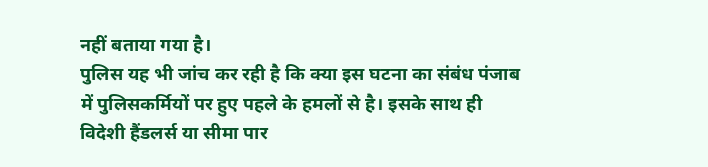नहीं बताया गया है।
पुलिस यह भी जांच कर रही है कि क्या इस घटना का संबंध पंजाब में पुलिसकर्मियों पर हुए पहले के हमलों से है। इसके साथ ही विदेशी हैंडलर्स या सीमा पार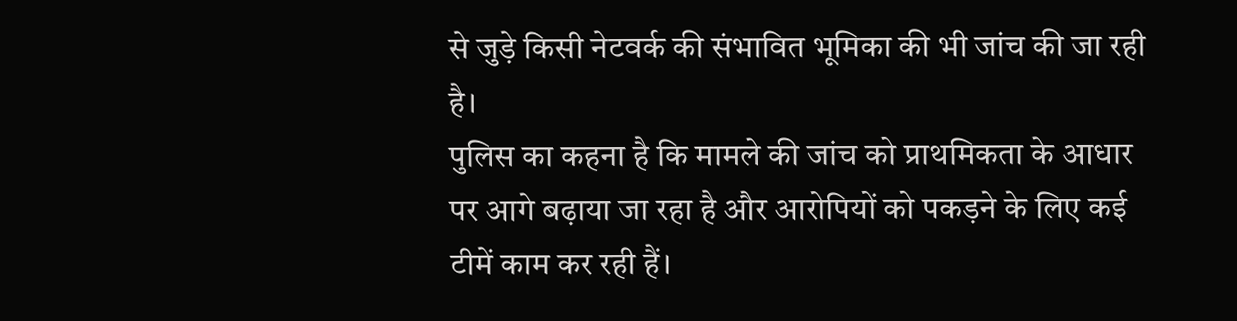से जुड़े किसी नेटवर्क की संभावित भूमिका की भी जांच की जा रही है।
पुलिस का कहना है कि मामले की जांच को प्राथमिकता के आधार पर आगे बढ़ाया जा रहा है और आरोपियों को पकड़ने के लिए कई टीमें काम कर रही हैं।